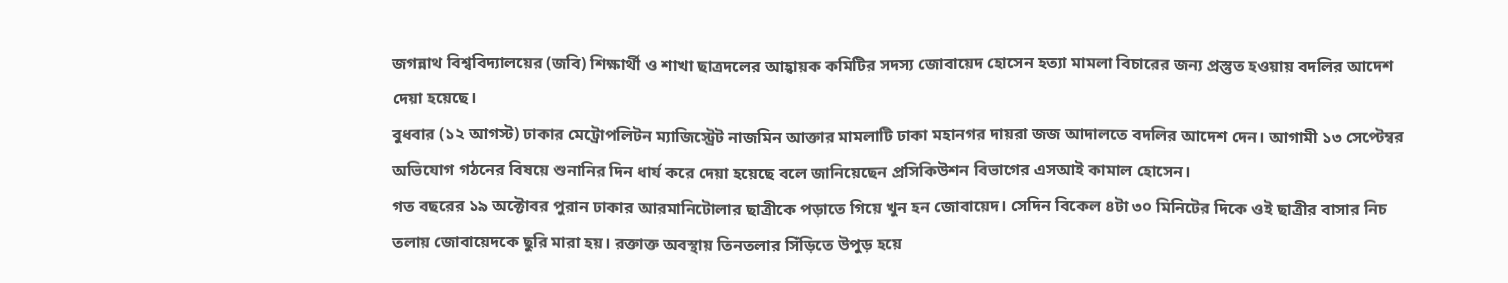জগন্নাথ বিশ্ববিদ্যালয়ের (জবি) শিক্ষার্থী ও শাখা ছাত্রদলের আহ্বায়ক কমিটির সদস্য জোবায়েদ হোসেন হত্যা মামলা বিচারের জন্য প্রস্তুত হওয়ায় বদলির আদেশ দেয়া হয়েছে।
বুধবার (১২ আগস্ট) ঢাকার মেট্রোপলিটন ম্যাজিস্ট্রেট নাজমিন আক্তার মামলাটি ঢাকা মহানগর দায়রা জজ আদালতে বদলির আদেশ দেন। আগামী ১৩ সেপ্টেম্বর অভিযোগ গঠনের বিষয়ে শুনানির দিন ধার্য করে দেয়া হয়েছে বলে জানিয়েছেন প্রসিকিউশন বিভাগের এসআই কামাল হোসেন।
গত বছরের ১৯ অক্টোবর পুরান ঢাকার আরমানিটোলার ছাত্রীকে পড়াতে গিয়ে খুন হন জোবায়েদ। সেদিন বিকেল ৪টা ৩০ মিনিটের দিকে ওই ছাত্রীর বাসার নিচ তলায় জোবায়েদকে ছুরি মারা হয়। রক্তাক্ত অবস্থায় তিনতলার সিঁড়িতে উপুড় হয়ে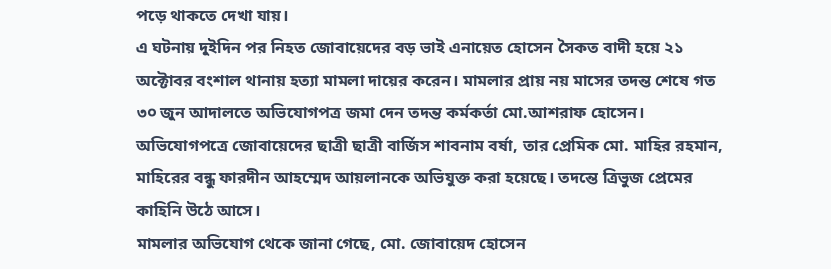পড়ে থাকতে দেখা যায়।
এ ঘটনায় দুইদিন পর নিহত জোবায়েদের বড় ভাই এনায়েত হোসেন সৈকত বাদী হয়ে ২১ অক্টোবর বংশাল থানায় হত্যা মামলা দায়ের করেন। মামলার প্রায় নয় মাসের তদন্ত শেষে গত ৩০ জুন আদালতে অভিযোগপত্র জমা দেন তদন্ত কর্মকর্তা মো.আশরাফ হোসেন।
অভিযোগপত্রে জোবায়েদের ছাত্রী ছাত্রী বার্জিস শাবনাম বর্ষা, তার প্রেমিক মো. মাহির রহমান, মাহিরের বন্ধু ফারদীন আহম্মেদ আয়লানকে অভিযুক্ত করা হয়েছে। তদন্তে ত্রিভুজ প্রেমের কাহিনি উঠে আসে।
মামলার অভিযোগ থেকে জানা গেছে, মো. জোবায়েদ হোসেন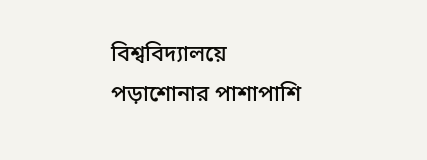বিশ্ববিদ্যালয়ে পড়াশোনার পাশাপাশি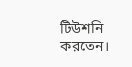টিউশনি করতেন।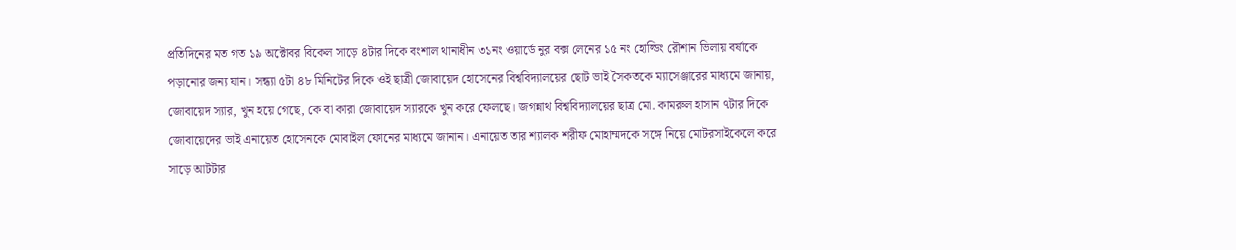প্রতিদিনের মত গত ১৯ অক্টোবর বিকেল সাড়ে ৪টার দিকে বংশাল থানাধীন ৩১নং ওয়ার্ডে নুর বক্স লেনের ১৫ নং হোল্ডিং রৌশান ভিলায় বর্ষাকে পড়ানোর জন্য যান। সন্ধ্যা ৫টা ৪৮ মিনিটের দিকে ওই ছাত্রী জোবায়েদ হোসেনের বিশ্ববিদ্যালয়ের ছোট ভাই সৈকতকে ম্যাসেঞ্জারের মাধ্যমে জানায়, জোবায়েদ স্যার, খুন হয়ে গেছে, কে বা কারা জোবায়েদ স্যারকে খুন করে ফেলছে। জগন্নাথ বিশ্ববিদ্যালয়ের ছাত্র মো. কামরুল হাসান ৭টার দিকে জোবায়েদের ভাই এনায়েত হোসেনকে মোবাইল ফোনের মাধ্যমে জানান। এনায়েত তার শ্যালক শরীফ মোহাম্মদকে সঙ্গে নিয়ে মোটরসাইকেলে করে সাড়ে আটটার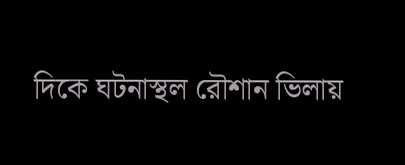দিকে ঘটনাস্থল রৌশান ভিলায়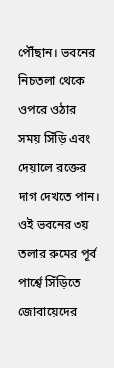পৌঁছান। ভবনের নিচতলা থেকে ওপরে ওঠার সময় সিঁড়ি এবং দেয়ালে রক্তের দাগ দেখতে পান। ওই ভবনের ৩য় তলার রুমের পূর্ব পার্শ্বে সিঁড়িতে জোবায়েদের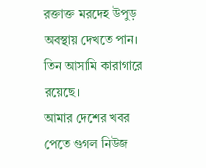রক্তাক্ত মরদেহ উপুড় অবস্থায় দেখতে পান। তিন আসামি কারাগারে রয়েছে।
আমার দেশের খবর পেতে গুগল নিউজ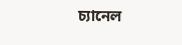চ্যানেল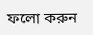ফলো করুন